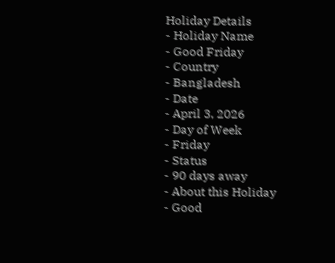Holiday Details
- Holiday Name
- Good Friday
- Country
- Bangladesh
- Date
- April 3, 2026
- Day of Week
- Friday
- Status
- 90 days away
- About this Holiday
- Good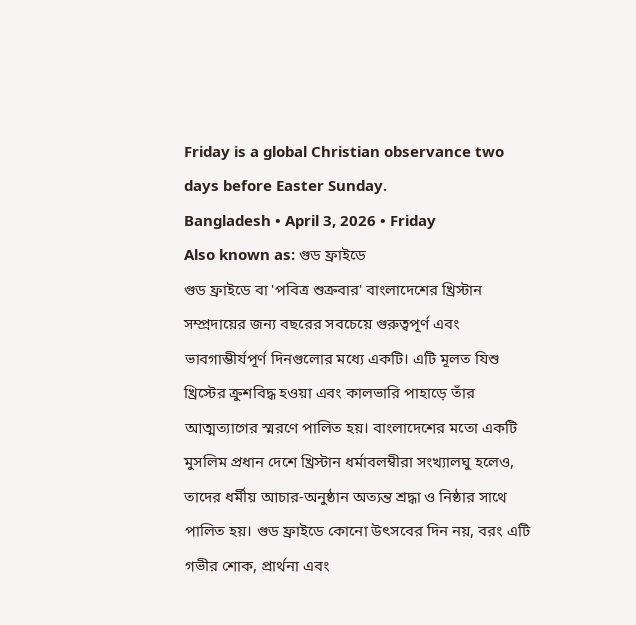Friday is a global Christian observance two days before Easter Sunday.
Bangladesh • April 3, 2026 • Friday
Also known as: গুড ফ্রাইডে
গুড ফ্রাইডে বা 'পবিত্র শুক্রবার' বাংলাদেশের খ্রিস্টান সম্প্রদায়ের জন্য বছরের সবচেয়ে গুরুত্বপূর্ণ এবং ভাবগাম্ভীর্যপূর্ণ দিনগুলোর মধ্যে একটি। এটি মূলত যিশু খ্রিস্টের ক্রুশবিদ্ধ হওয়া এবং কালভারি পাহাড়ে তাঁর আত্মত্যাগের স্মরণে পালিত হয়। বাংলাদেশের মতো একটি মুসলিম প্রধান দেশে খ্রিস্টান ধর্মাবলম্বীরা সংখ্যালঘু হলেও, তাদের ধর্মীয় আচার-অনুষ্ঠান অত্যন্ত শ্রদ্ধা ও নিষ্ঠার সাথে পালিত হয়। গুড ফ্রাইডে কোনো উৎসবের দিন নয়, বরং এটি গভীর শোক, প্রার্থনা এবং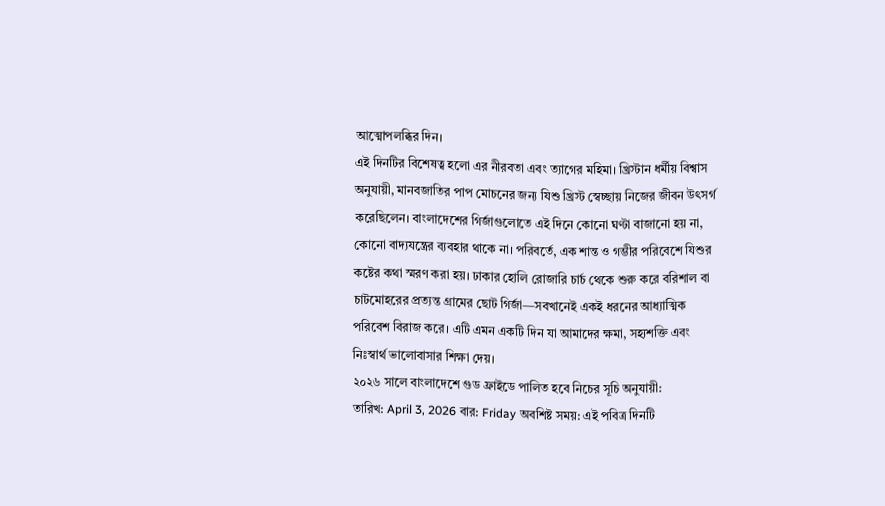আত্মোপলব্ধির দিন।
এই দিনটির বিশেষত্ব হলো এর নীরবতা এবং ত্যাগের মহিমা। খ্রিস্টান ধর্মীয় বিশ্বাস অনুযায়ী, মানবজাতির পাপ মোচনের জন্য যিশু খ্রিস্ট স্বেচ্ছায় নিজের জীবন উৎসর্গ করেছিলেন। বাংলাদেশের গির্জাগুলোতে এই দিনে কোনো ঘণ্টা বাজানো হয় না, কোনো বাদ্যযন্ত্রের ব্যবহার থাকে না। পরিবর্তে, এক শান্ত ও গম্ভীর পরিবেশে যিশুর কষ্টের কথা স্মরণ করা হয়। ঢাকার হোলি রোজারি চার্চ থেকে শুরু করে বরিশাল বা চাটমোহরের প্রত্যন্ত গ্রামের ছোট গির্জা—সবখানেই একই ধরনের আধ্যাত্মিক পরিবেশ বিরাজ করে। এটি এমন একটি দিন যা আমাদের ক্ষমা, সহ্যশক্তি এবং নিঃস্বার্থ ভালোবাসার শিক্ষা দেয়।
২০২৬ সালে বাংলাদেশে গুড ফ্রাইডে পালিত হবে নিচের সূচি অনুযায়ী:
তারিখ: April 3, 2026 বার: Friday অবশিষ্ট সময়: এই পবিত্র দিনটি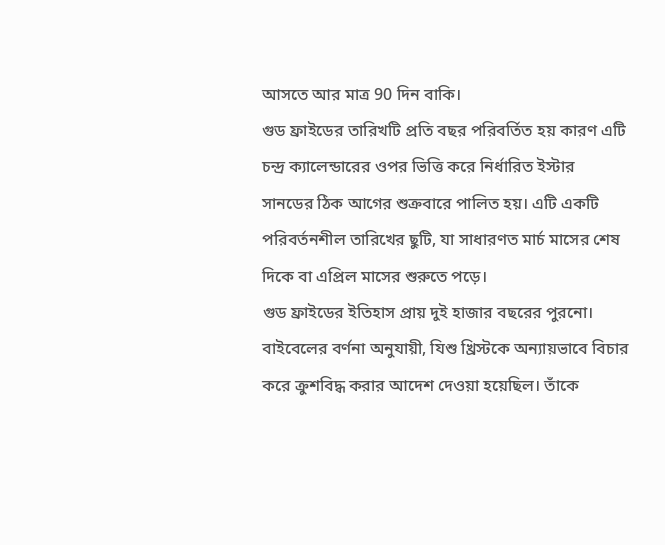আসতে আর মাত্র 90 দিন বাকি।
গুড ফ্রাইডের তারিখটি প্রতি বছর পরিবর্তিত হয় কারণ এটি চন্দ্র ক্যালেন্ডারের ওপর ভিত্তি করে নির্ধারিত ইস্টার সানডের ঠিক আগের শুক্রবারে পালিত হয়। এটি একটি পরিবর্তনশীল তারিখের ছুটি, যা সাধারণত মার্চ মাসের শেষ দিকে বা এপ্রিল মাসের শুরুতে পড়ে।
গুড ফ্রাইডের ইতিহাস প্রায় দুই হাজার বছরের পুরনো। বাইবেলের বর্ণনা অনুযায়ী, যিশু খ্রিস্টকে অন্যায়ভাবে বিচার করে ক্রুশবিদ্ধ করার আদেশ দেওয়া হয়েছিল। তাঁকে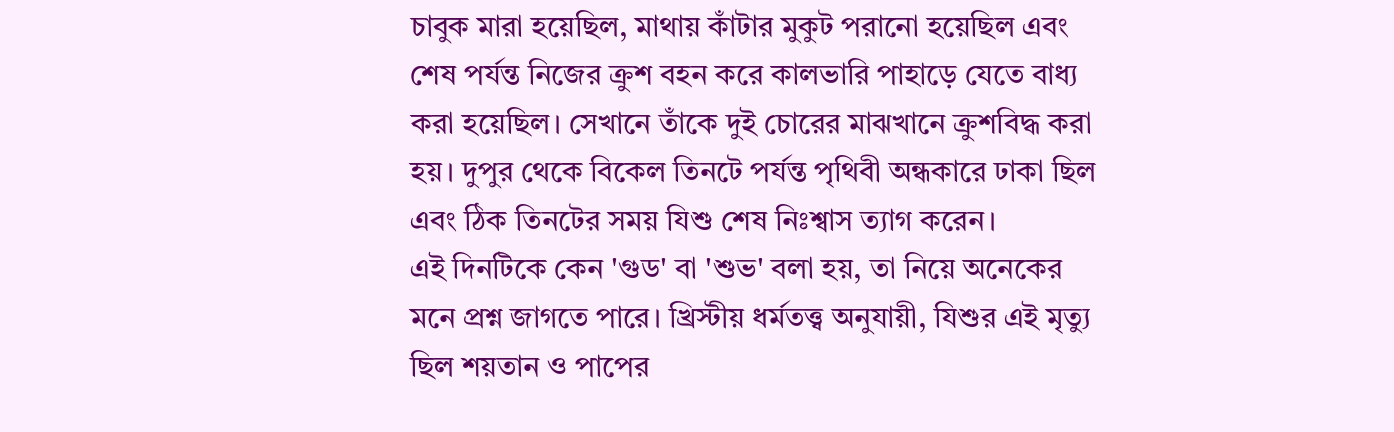চাবুক মারা হয়েছিল, মাথায় কাঁটার মুকুট পরানো হয়েছিল এবং শেষ পর্যন্ত নিজের ক্রুশ বহন করে কালভারি পাহাড়ে যেতে বাধ্য করা হয়েছিল। সেখানে তাঁকে দুই চোরের মাঝখানে ক্রুশবিদ্ধ করা হয়। দুপুর থেকে বিকেল তিনটে পর্যন্ত পৃথিবী অন্ধকারে ঢাকা ছিল এবং ঠিক তিনটের সময় যিশু শেষ নিঃশ্বাস ত্যাগ করেন।
এই দিনটিকে কেন 'গুড' বা 'শুভ' বলা হয়, তা নিয়ে অনেকের মনে প্রশ্ন জাগতে পারে। খ্রিস্টীয় ধর্মতত্ত্ব অনুযায়ী, যিশুর এই মৃত্যু ছিল শয়তান ও পাপের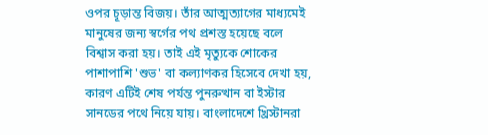ওপর চূড়ান্ত বিজয়। তাঁর আত্মত্যাগের মাধ্যমেই মানুষের জন্য স্বর্গের পথ প্রশস্ত হয়েছে বলে বিশ্বাস করা হয়। তাই এই মৃত্যুকে শোকের পাশাপাশি 'শুভ' বা কল্যাণকর হিসেবে দেখা হয়, কারণ এটিই শেষ পর্যন্ত পুনরুত্থান বা ইস্টার সানডের পথে নিয়ে যায়। বাংলাদেশে খ্রিস্টানরা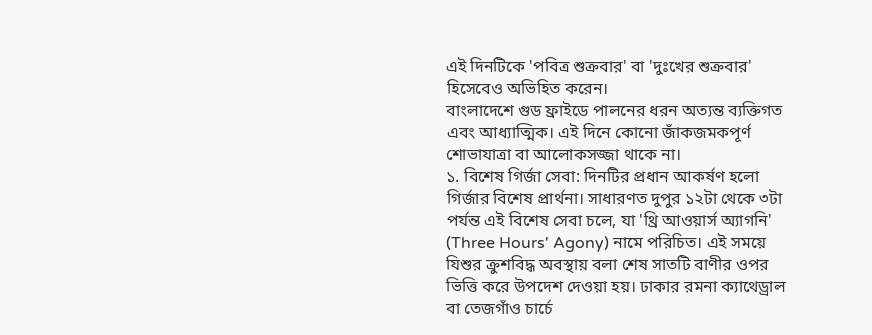এই দিনটিকে 'পবিত্র শুক্রবার' বা 'দুঃখের শুক্রবার' হিসেবেও অভিহিত করেন।
বাংলাদেশে গুড ফ্রাইডে পালনের ধরন অত্যন্ত ব্যক্তিগত এবং আধ্যাত্মিক। এই দিনে কোনো জাঁকজমকপূর্ণ শোভাযাত্রা বা আলোকসজ্জা থাকে না।
১. বিশেষ গির্জা সেবা: দিনটির প্রধান আকর্ষণ হলো গির্জার বিশেষ প্রার্থনা। সাধারণত দুপুর ১২টা থেকে ৩টা পর্যন্ত এই বিশেষ সেবা চলে, যা 'থ্রি আওয়ার্স অ্যাগনি' (Three Hours' Agony) নামে পরিচিত। এই সময়ে যিশুর ক্রুশবিদ্ধ অবস্থায় বলা শেষ সাতটি বাণীর ওপর ভিত্তি করে উপদেশ দেওয়া হয়। ঢাকার রমনা ক্যাথেড্রাল বা তেজগাঁও চার্চে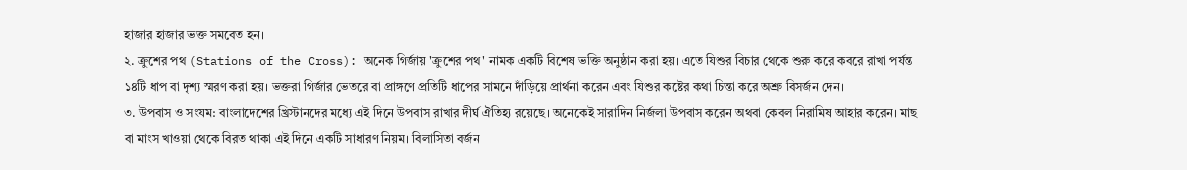হাজার হাজার ভক্ত সমবেত হন।
২. ক্রুশের পথ (Stations of the Cross): অনেক গির্জায় 'ক্রুশের পথ' নামক একটি বিশেষ ভক্তি অনুষ্ঠান করা হয়। এতে যিশুর বিচার থেকে শুরু করে কবরে রাখা পর্যন্ত ১৪টি ধাপ বা দৃশ্য স্মরণ করা হয়। ভক্তরা গির্জার ভেতরে বা প্রাঙ্গণে প্রতিটি ধাপের সামনে দাঁড়িয়ে প্রার্থনা করেন এবং যিশুর কষ্টের কথা চিন্তা করে অশ্রু বিসর্জন দেন।
৩. উপবাস ও সংযম: বাংলাদেশের খ্রিস্টানদের মধ্যে এই দিনে উপবাস রাখার দীর্ঘ ঐতিহ্য রয়েছে। অনেকেই সারাদিন নির্জলা উপবাস করেন অথবা কেবল নিরামিষ আহার করেন। মাছ বা মাংস খাওয়া থেকে বিরত থাকা এই দিনে একটি সাধারণ নিয়ম। বিলাসিতা বর্জন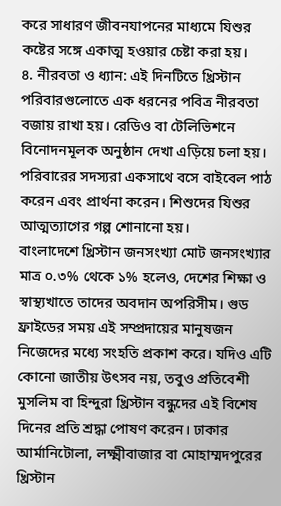করে সাধারণ জীবনযাপনের মাধ্যমে যিশুর কষ্টের সঙ্গে একাত্ম হওয়ার চেষ্টা করা হয়।
৪. নীরবতা ও ধ্যান: এই দিনটিতে খ্রিস্টান পরিবারগুলোতে এক ধরনের পবিত্র নীরবতা বজায় রাখা হয়। রেডিও বা টেলিভিশনে বিনোদনমূলক অনুষ্ঠান দেখা এড়িয়ে চলা হয়। পরিবারের সদস্যরা একসাথে বসে বাইবেল পাঠ করেন এবং প্রার্থনা করেন। শিশুদের যিশুর আত্মত্যাগের গল্প শোনানো হয়।
বাংলাদেশে খ্রিস্টান জনসংখ্যা মোট জনসংখ্যার মাত্র ০.৩% থেকে ১% হলেও, দেশের শিক্ষা ও স্বাস্থ্যখাতে তাদের অবদান অপরিসীম। গুড ফ্রাইডের সময় এই সম্প্রদায়ের মানুষজন নিজেদের মধ্যে সংহতি প্রকাশ করে। যদিও এটি কোনো জাতীয় উৎসব নয়, তবুও প্রতিবেশী মুসলিম বা হিন্দুরা খ্রিস্টান বন্ধুদের এই বিশেষ দিনের প্রতি শ্রদ্ধা পোষণ করেন। ঢাকার আর্মানিটোলা, লক্ষ্মীবাজার বা মোহাম্মদপুরের খ্রিস্টান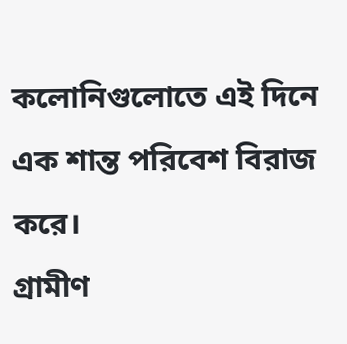কলোনিগুলোতে এই দিনে এক শান্ত পরিবেশ বিরাজ করে।
গ্রামীণ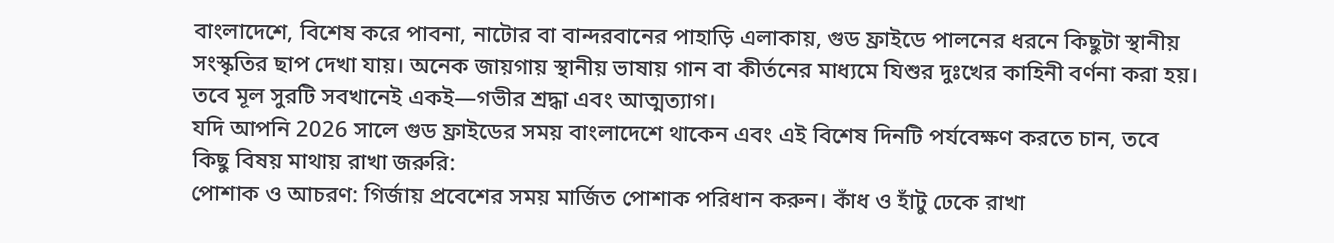বাংলাদেশে, বিশেষ করে পাবনা, নাটোর বা বান্দরবানের পাহাড়ি এলাকায়, গুড ফ্রাইডে পালনের ধরনে কিছুটা স্থানীয় সংস্কৃতির ছাপ দেখা যায়। অনেক জায়গায় স্থানীয় ভাষায় গান বা কীর্তনের মাধ্যমে যিশুর দুঃখের কাহিনী বর্ণনা করা হয়। তবে মূল সুরটি সবখানেই একই—গভীর শ্রদ্ধা এবং আত্মত্যাগ।
যদি আপনি 2026 সালে গুড ফ্রাইডের সময় বাংলাদেশে থাকেন এবং এই বিশেষ দিনটি পর্যবেক্ষণ করতে চান, তবে কিছু বিষয় মাথায় রাখা জরুরি:
পোশাক ও আচরণ: গির্জায় প্রবেশের সময় মার্জিত পোশাক পরিধান করুন। কাঁধ ও হাঁটু ঢেকে রাখা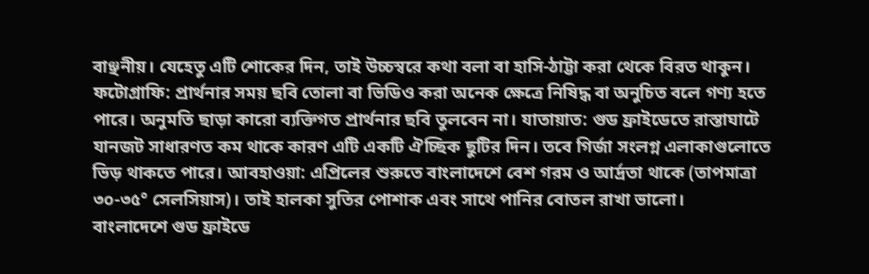বাঞ্ছনীয়। যেহেতু এটি শোকের দিন, তাই উচ্চস্বরে কথা বলা বা হাসি-ঠাট্টা করা থেকে বিরত থাকুন। ফটোগ্রাফি: প্রার্থনার সময় ছবি তোলা বা ভিডিও করা অনেক ক্ষেত্রে নিষিদ্ধ বা অনুচিত বলে গণ্য হতে পারে। অনুমতি ছাড়া কারো ব্যক্তিগত প্রার্থনার ছবি তুলবেন না। যাতায়াত: গুড ফ্রাইডেতে রাস্তাঘাটে যানজট সাধারণত কম থাকে কারণ এটি একটি ঐচ্ছিক ছুটির দিন। তবে গির্জা সংলগ্ন এলাকাগুলোতে ভিড় থাকতে পারে। আবহাওয়া: এপ্রিলের শুরুতে বাংলাদেশে বেশ গরম ও আর্দ্রতা থাকে (তাপমাত্রা ৩০-৩৫° সেলসিয়াস)। তাই হালকা সুতির পোশাক এবং সাথে পানির বোতল রাখা ভালো।
বাংলাদেশে গুড ফ্রাইডে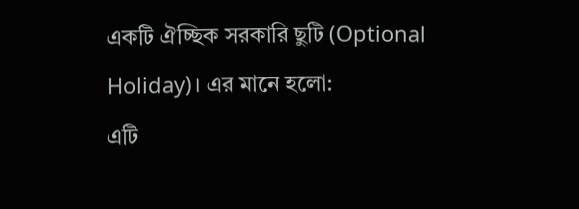একটি ঐচ্ছিক সরকারি ছুটি (Optional Holiday)। এর মানে হলো:
এটি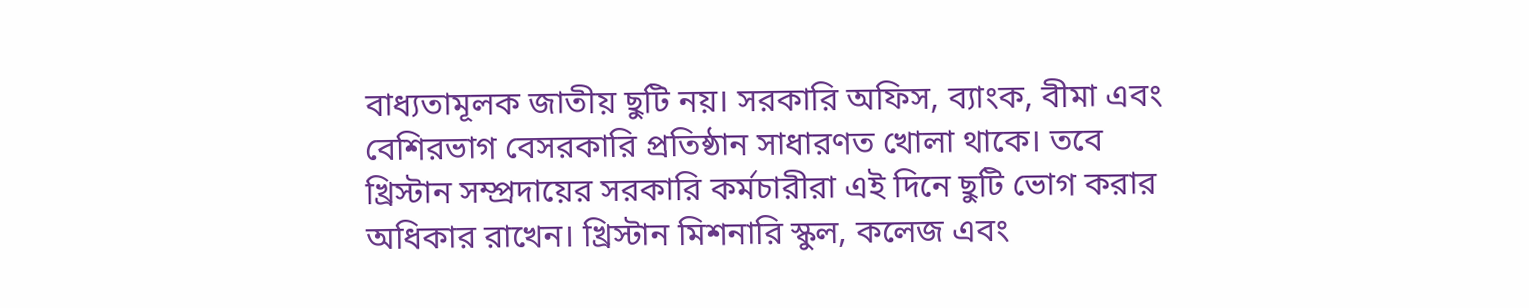বাধ্যতামূলক জাতীয় ছুটি নয়। সরকারি অফিস, ব্যাংক, বীমা এবং বেশিরভাগ বেসরকারি প্রতিষ্ঠান সাধারণত খোলা থাকে। তবে খ্রিস্টান সম্প্রদায়ের সরকারি কর্মচারীরা এই দিনে ছুটি ভোগ করার অধিকার রাখেন। খ্রিস্টান মিশনারি স্কুল, কলেজ এবং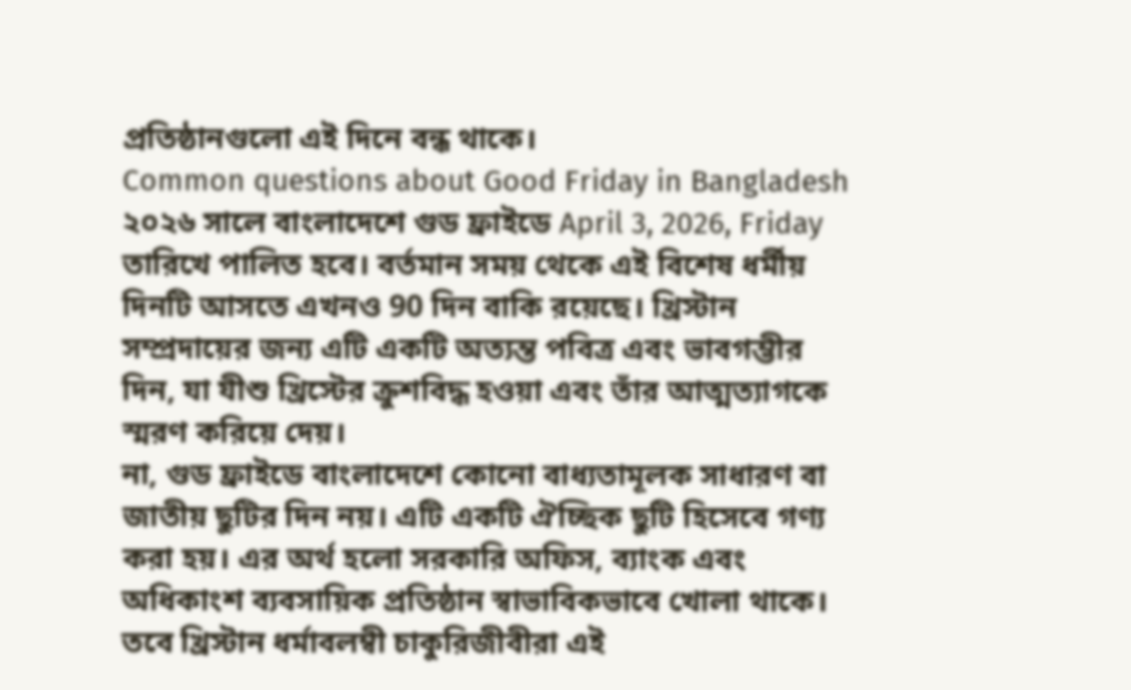প্রতিষ্ঠানগুলো এই দিনে বন্ধ থাকে।
Common questions about Good Friday in Bangladesh
২০২৬ সালে বাংলাদেশে গুড ফ্রাইডে April 3, 2026, Friday তারিখে পালিত হবে। বর্তমান সময় থেকে এই বিশেষ ধর্মীয় দিনটি আসতে এখনও 90 দিন বাকি রয়েছে। খ্রিস্টান সম্প্রদায়ের জন্য এটি একটি অত্যন্ত পবিত্র এবং ভাবগম্ভীর দিন, যা যীশু খ্রিস্টের ক্রুশবিদ্ধ হওয়া এবং তাঁর আত্মত্যাগকে স্মরণ করিয়ে দেয়।
না, গুড ফ্রাইডে বাংলাদেশে কোনো বাধ্যতামূলক সাধারণ বা জাতীয় ছুটির দিন নয়। এটি একটি ঐচ্ছিক ছুটি হিসেবে গণ্য করা হয়। এর অর্থ হলো সরকারি অফিস, ব্যাংক এবং অধিকাংশ ব্যবসায়িক প্রতিষ্ঠান স্বাভাবিকভাবে খোলা থাকে। তবে খ্রিস্টান ধর্মাবলম্বী চাকুরিজীবীরা এই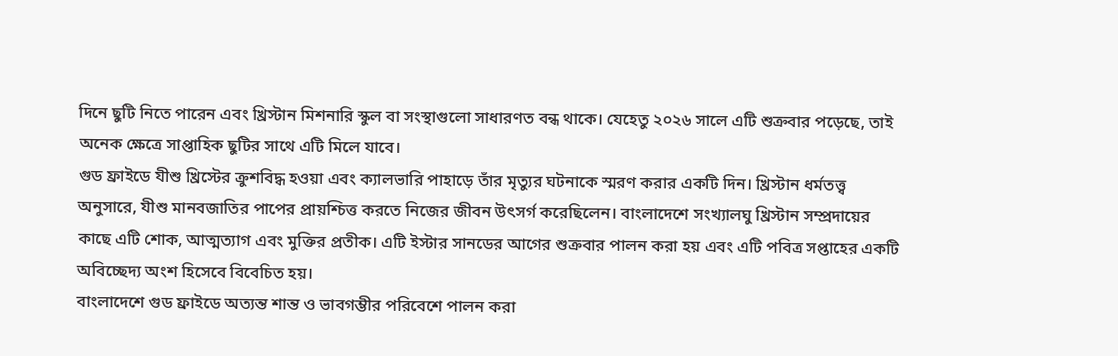দিনে ছুটি নিতে পারেন এবং খ্রিস্টান মিশনারি স্কুল বা সংস্থাগুলো সাধারণত বন্ধ থাকে। যেহেতু ২০২৬ সালে এটি শুক্রবার পড়েছে, তাই অনেক ক্ষেত্রে সাপ্তাহিক ছুটির সাথে এটি মিলে যাবে।
গুড ফ্রাইডে যীশু খ্রিস্টের ক্রুশবিদ্ধ হওয়া এবং ক্যালভারি পাহাড়ে তাঁর মৃত্যুর ঘটনাকে স্মরণ করার একটি দিন। খ্রিস্টান ধর্মতত্ত্ব অনুসারে, যীশু মানবজাতির পাপের প্রায়শ্চিত্ত করতে নিজের জীবন উৎসর্গ করেছিলেন। বাংলাদেশে সংখ্যালঘু খ্রিস্টান সম্প্রদায়ের কাছে এটি শোক, আত্মত্যাগ এবং মুক্তির প্রতীক। এটি ইস্টার সানডের আগের শুক্রবার পালন করা হয় এবং এটি পবিত্র সপ্তাহের একটি অবিচ্ছেদ্য অংশ হিসেবে বিবেচিত হয়।
বাংলাদেশে গুড ফ্রাইডে অত্যন্ত শান্ত ও ভাবগম্ভীর পরিবেশে পালন করা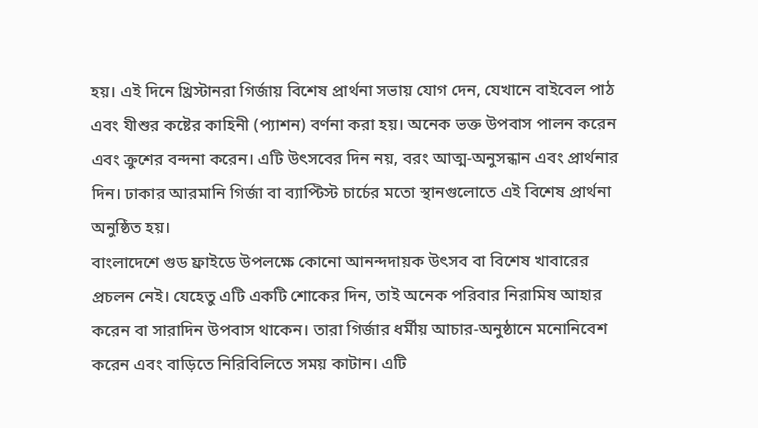হয়। এই দিনে খ্রিস্টানরা গির্জায় বিশেষ প্রার্থনা সভায় যোগ দেন, যেখানে বাইবেল পাঠ এবং যীশুর কষ্টের কাহিনী (প্যাশন) বর্ণনা করা হয়। অনেক ভক্ত উপবাস পালন করেন এবং ক্রুশের বন্দনা করেন। এটি উৎসবের দিন নয়, বরং আত্ম-অনুসন্ধান এবং প্রার্থনার দিন। ঢাকার আরমানি গির্জা বা ব্যাপ্টিস্ট চার্চের মতো স্থানগুলোতে এই বিশেষ প্রার্থনা অনুষ্ঠিত হয়।
বাংলাদেশে গুড ফ্রাইডে উপলক্ষে কোনো আনন্দদায়ক উৎসব বা বিশেষ খাবারের প্রচলন নেই। যেহেতু এটি একটি শোকের দিন, তাই অনেক পরিবার নিরামিষ আহার করেন বা সারাদিন উপবাস থাকেন। তারা গির্জার ধর্মীয় আচার-অনুষ্ঠানে মনোনিবেশ করেন এবং বাড়িতে নিরিবিলিতে সময় কাটান। এটি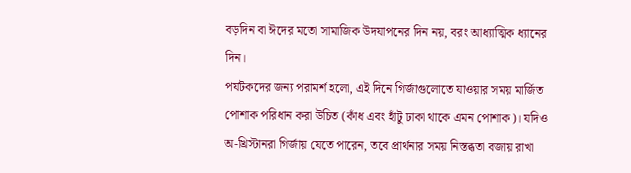বড়দিন বা ঈদের মতো সামাজিক উদযাপনের দিন নয়, বরং আধ্যাত্মিক ধ্যানের দিন।
পর্যটকদের জন্য পরামর্শ হলো, এই দিনে গির্জাগুলোতে যাওয়ার সময় মার্জিত পোশাক পরিধান করা উচিত (কাঁধ এবং হাঁটু ঢাকা থাকে এমন পোশাক)। যদিও অ-খ্রিস্টানরা গির্জায় যেতে পারেন, তবে প্রার্থনার সময় নিস্তব্ধতা বজায় রাখা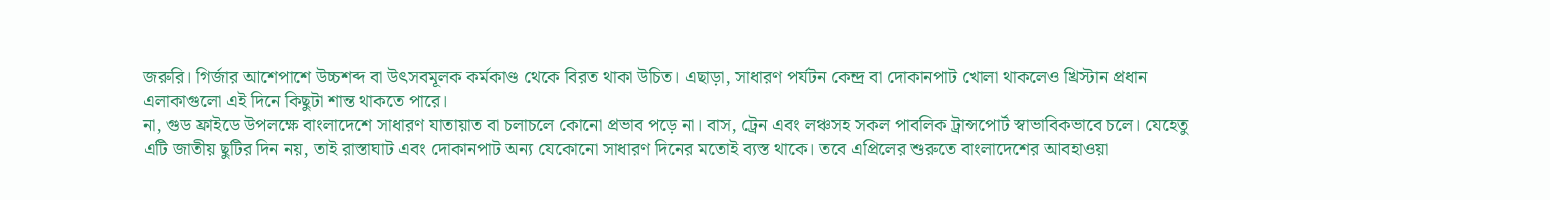জরুরি। গির্জার আশেপাশে উচ্চশব্দ বা উৎসবমূলক কর্মকাণ্ড থেকে বিরত থাকা উচিত। এছাড়া, সাধারণ পর্যটন কেন্দ্র বা দোকানপাট খোলা থাকলেও খ্রিস্টান প্রধান এলাকাগুলো এই দিনে কিছুটা শান্ত থাকতে পারে।
না, গুড ফ্রাইডে উপলক্ষে বাংলাদেশে সাধারণ যাতায়াত বা চলাচলে কোনো প্রভাব পড়ে না। বাস, ট্রেন এবং লঞ্চসহ সকল পাবলিক ট্রান্সপোর্ট স্বাভাবিকভাবে চলে। যেহেতু এটি জাতীয় ছুটির দিন নয়, তাই রাস্তাঘাট এবং দোকানপাট অন্য যেকোনো সাধারণ দিনের মতোই ব্যস্ত থাকে। তবে এপ্রিলের শুরুতে বাংলাদেশের আবহাওয়া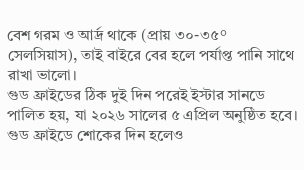বেশ গরম ও আর্দ্র থাকে (প্রায় ৩০-৩৫° সেলসিয়াস), তাই বাইরে বের হলে পর্যাপ্ত পানি সাথে রাখা ভালো।
গুড ফ্রাইডের ঠিক দুই দিন পরেই ইস্টার সানডে পালিত হয়, যা ২০২৬ সালের ৫ এপ্রিল অনুষ্ঠিত হবে। গুড ফ্রাইডে শোকের দিন হলেও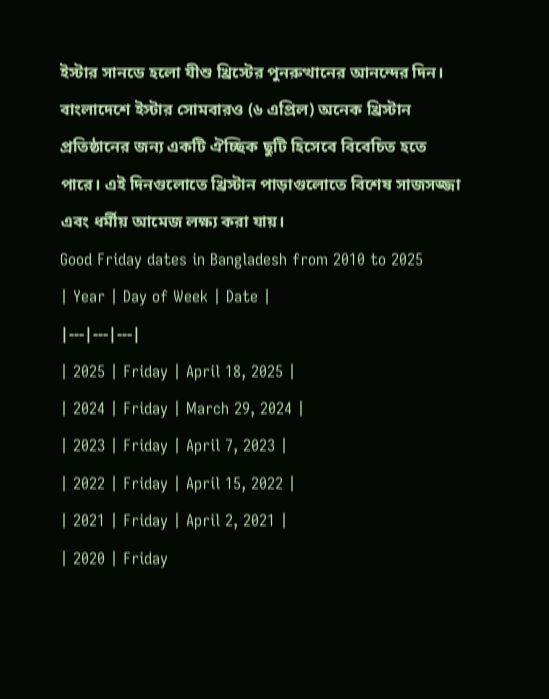ইস্টার সানডে হলো যীশু খ্রিস্টের পুনরুত্থানের আনন্দের দিন। বাংলাদেশে ইস্টার সোমবারও (৬ এপ্রিল) অনেক খ্রিস্টান প্রতিষ্ঠানের জন্য একটি ঐচ্ছিক ছুটি হিসেবে বিবেচিত হতে পারে। এই দিনগুলোতে খ্রিস্টান পাড়াগুলোতে বিশেষ সাজসজ্জা এবং ধর্মীয় আমেজ লক্ষ্য করা যায়।
Good Friday dates in Bangladesh from 2010 to 2025
| Year | Day of Week | Date |
|---|---|---|
| 2025 | Friday | April 18, 2025 |
| 2024 | Friday | March 29, 2024 |
| 2023 | Friday | April 7, 2023 |
| 2022 | Friday | April 15, 2022 |
| 2021 | Friday | April 2, 2021 |
| 2020 | Friday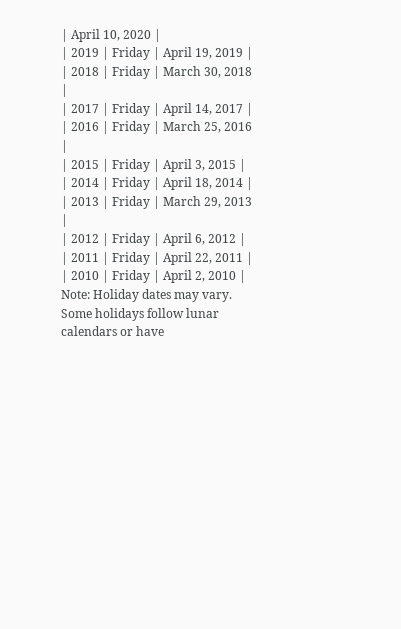| April 10, 2020 |
| 2019 | Friday | April 19, 2019 |
| 2018 | Friday | March 30, 2018 |
| 2017 | Friday | April 14, 2017 |
| 2016 | Friday | March 25, 2016 |
| 2015 | Friday | April 3, 2015 |
| 2014 | Friday | April 18, 2014 |
| 2013 | Friday | March 29, 2013 |
| 2012 | Friday | April 6, 2012 |
| 2011 | Friday | April 22, 2011 |
| 2010 | Friday | April 2, 2010 |
Note: Holiday dates may vary. Some holidays follow lunar calendars or have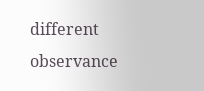different observance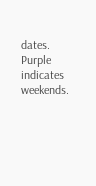dates. Purple indicates weekends.